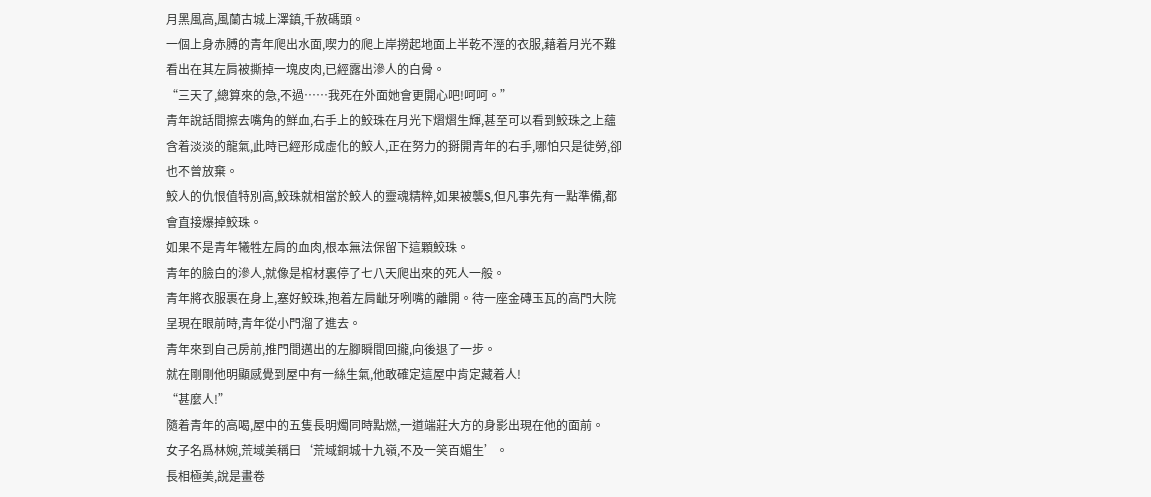月黑風高,風蘭古城上澤鎮,千赦碼頭。
一個上身赤膊的青年爬出水面,喫力的爬上岸撈起地面上半乾不溼的衣服,藉着月光不難看出在其左肩被撕掉一塊皮肉,已經露出滲人的白骨。
“三天了,總算來的急,不過……我死在外面她會更開心吧!呵呵。”
青年說話間擦去嘴角的鮮血,右手上的鮫珠在月光下熠熠生輝,甚至可以看到鮫珠之上蘊含着淡淡的龍氣,此時已經形成虛化的鮫人,正在努力的掰開青年的右手,哪怕只是徒勞,卻也不曾放棄。
鮫人的仇恨值特別高,鮫珠就相當於鮫人的靈魂精粹,如果被襲S,但凡事先有一點準備,都會直接爆掉鮫珠。
如果不是青年犧牲左肩的血肉,根本無法保留下這顆鮫珠。
青年的臉白的滲人,就像是棺材裏停了七八天爬出來的死人一般。
青年將衣服裹在身上,塞好鮫珠,抱着左肩齜牙咧嘴的離開。待一座金磚玉瓦的高門大院呈現在眼前時,青年從小門溜了進去。
青年來到自己房前,推門間邁出的左腳瞬間回攏,向後退了一步。
就在剛剛他明顯感覺到屋中有一絲生氣,他敢確定這屋中肯定藏着人!
“甚麼人!”
隨着青年的高喝,屋中的五隻長明燭同時點燃,一道端莊大方的身影出現在他的面前。
女子名爲林婉,荒域美稱曰‘荒域銅城十九嶺,不及一笑百媚生’。
長相極美,說是畫卷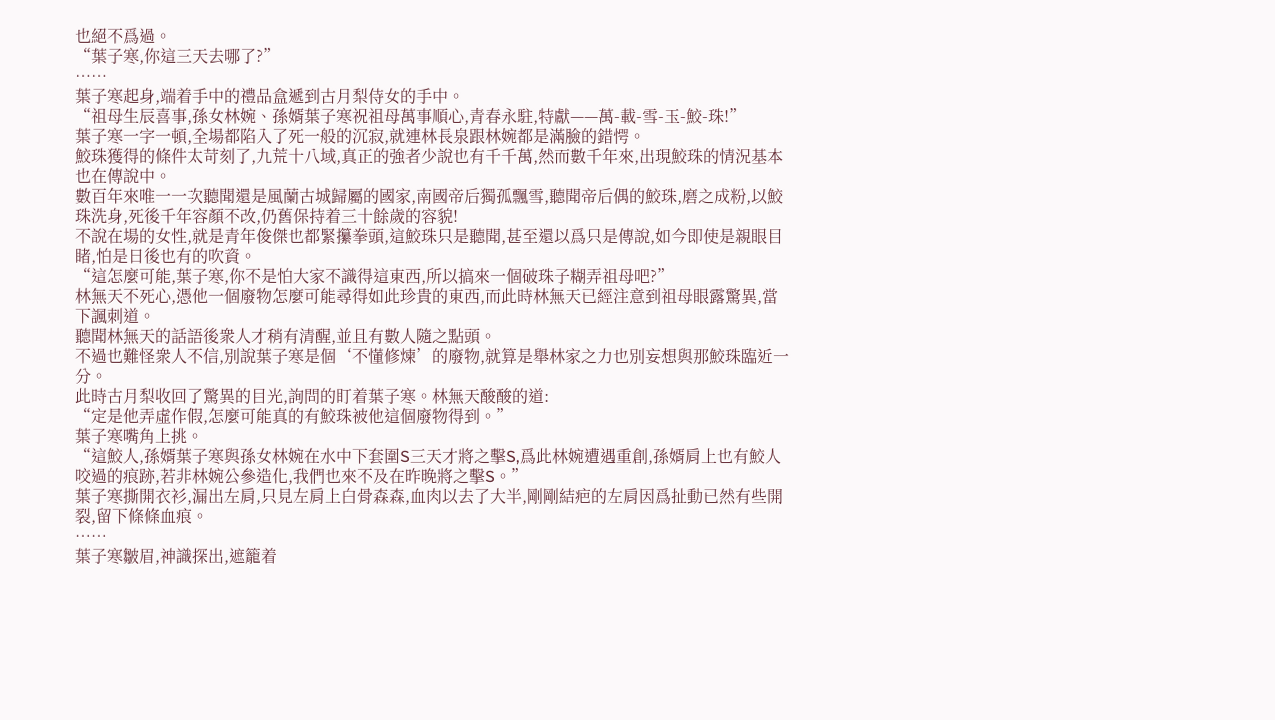也絕不爲過。
“葉子寒,你這三天去哪了?”
……
葉子寒起身,端着手中的禮品盒遞到古月梨侍女的手中。
“祖母生辰喜事,孫女林婉、孫婿葉子寒祝祖母萬事順心,青春永駐,特獻——萬-載-雪-玉-鮫-珠!”
葉子寒一字一頓,全場都陷入了死一般的沉寂,就連林長泉跟林婉都是滿臉的錯愕。
鮫珠獲得的條件太苛刻了,九荒十八域,真正的強者少說也有千千萬,然而數千年來,出現鮫珠的情況基本也在傳說中。
數百年來唯一一次聽聞還是風蘭古城歸屬的國家,南國帝后獨孤飄雪,聽聞帝后偶的鮫珠,磨之成粉,以鮫珠洗身,死後千年容顏不改,仍舊保持着三十餘歲的容貌!
不說在場的女性,就是青年俊傑也都緊攥拳頭,這鮫珠只是聽聞,甚至還以爲只是傳說,如今即使是親眼目睹,怕是日後也有的吹資。
“這怎麼可能,葉子寒,你不是怕大家不識得這東西,所以搞來一個破珠子糊弄祖母吧?”
林無天不死心,憑他一個廢物怎麼可能尋得如此珍貴的東西,而此時林無天已經注意到祖母眼露驚異,當下諷刺道。
聽聞林無天的話語後衆人才稍有清醒,並且有數人隨之點頭。
不過也難怪衆人不信,別說葉子寒是個‘不懂修煉’的廢物,就算是舉林家之力也別妄想與那鮫珠臨近一分。
此時古月梨收回了驚異的目光,詢問的盯着葉子寒。林無天酸酸的道:
“定是他弄虛作假,怎麼可能真的有鮫珠被他這個廢物得到。”
葉子寒嘴角上挑。
“這鮫人,孫婿葉子寒與孫女林婉在水中下套圍S三天才將之擊S,爲此林婉遭遇重創,孫婿肩上也有鮫人咬過的痕跡,若非林婉公參造化,我們也來不及在昨晚將之擊S。”
葉子寒撕開衣衫,漏出左肩,只見左肩上白骨森森,血肉以去了大半,剛剛結疤的左肩因爲扯動已然有些開裂,留下條條血痕。
……
葉子寒皺眉,神識探出,遮籠着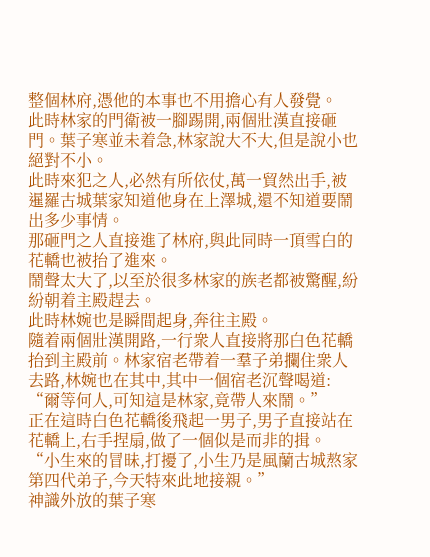整個林府,憑他的本事也不用擔心有人發覺。
此時林家的門衛被一腳踢開,兩個壯漢直接砸門。葉子寒並未着急,林家說大不大,但是說小也絕對不小。
此時來犯之人,必然有所依仗,萬一貿然出手,被暹羅古城葉家知道他身在上澤城,還不知道要鬧出多少事情。
那砸門之人直接進了林府,與此同時一頂雪白的花轎也被抬了進來。
鬧聲太大了,以至於很多林家的族老都被驚醒,紛紛朝着主殿趕去。
此時林婉也是瞬間起身,奔往主殿。
隨着兩個壯漢開路,一行衆人直接將那白色花轎抬到主殿前。林家宿老帶着一羣子弟攔住衆人去路,林婉也在其中,其中一個宿老沉聲喝道:
“爾等何人,可知這是林家,竟帶人來鬧。”
正在這時白色花轎後飛起一男子,男子直接站在花轎上,右手捏扇,做了一個似是而非的揖。
“小生來的冒昧,打擾了,小生乃是風蘭古城熬家第四代弟子,今天特來此地接親。”
神識外放的葉子寒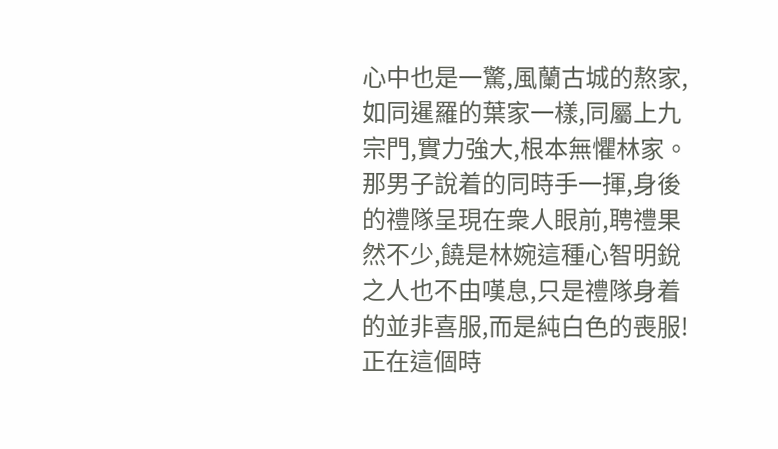心中也是一驚,風蘭古城的熬家,如同暹羅的葉家一樣,同屬上九宗門,實力強大,根本無懼林家。
那男子說着的同時手一揮,身後的禮隊呈現在衆人眼前,聘禮果然不少,饒是林婉這種心智明銳之人也不由嘆息,只是禮隊身着的並非喜服,而是純白色的喪服!
正在這個時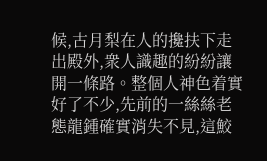候,古月梨在人的攙扶下走出殿外,衆人識趣的紛紛讓開一條路。整個人神色着實好了不少,先前的一絲絲老態龍鍾確實消失不見,這鮫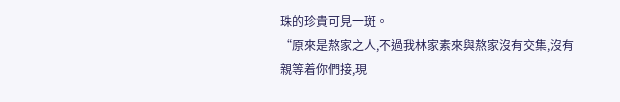珠的珍貴可見一斑。
“原來是熬家之人,不過我林家素來與熬家沒有交集,沒有親等着你們接,現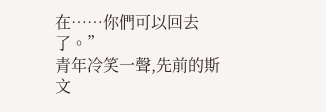在……你們可以回去了。”
青年冷笑一聲,先前的斯文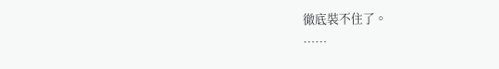徹底裝不住了。
……